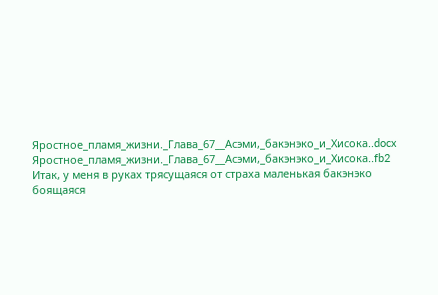Яростное_пламя_жизни._Глава_67__Асэми,_бакэнэко_и_Хисока..docx
Яростное_пламя_жизни._Глава_67__Асэми,_бакэнэко_и_Хисока..fb2
Итак, у меня в руках трясущаяся от страха маленькая бакэнэко боящаяся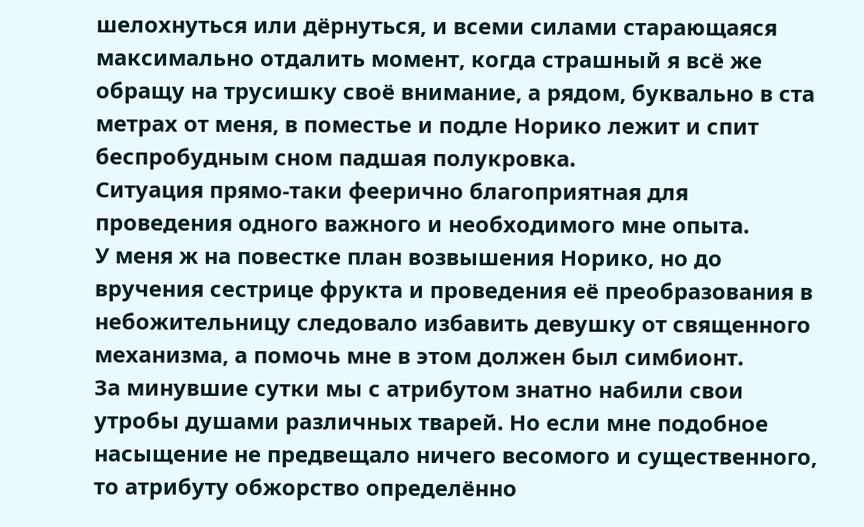шелохнуться или дёрнуться, и всеми силами старающаяся максимально отдалить момент, когда страшный я всё же обращу на трусишку своё внимание, а рядом, буквально в ста метрах от меня, в поместье и подле Норико лежит и спит беспробудным сном падшая полукровка.
Ситуация прямо-таки феерично благоприятная для проведения одного важного и необходимого мне опыта.
У меня ж на повестке план возвышения Норико, но до вручения сестрице фрукта и проведения её преобразования в небожительницу следовало избавить девушку от священного механизма, а помочь мне в этом должен был симбионт.
За минувшие сутки мы с атрибутом знатно набили свои утробы душами различных тварей. Но если мне подобное насыщение не предвещало ничего весомого и существенного, то атрибуту обжорство определённо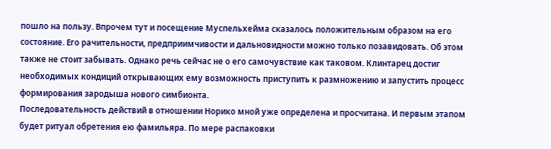пошло на пользу. Впрочем тут и посещение Муспельхейма сказалось положительным образом на его состояние. Его рачительности, предприимчивости и дальновидности можно только позавидовать. Об этом также не стоит забывать. Однако речь сейчас не о его самочувствие как таковом. Клинтарец достиг необходимых кондиций открывающих ему возможность приступить к размножению и запустить процесс формирования зародыша нового симбионта.
Последовательность действий в отношении Норико мной уже определена и просчитана. И первым этапом будет ритуал обретения ею фамильяра. По мере распаковки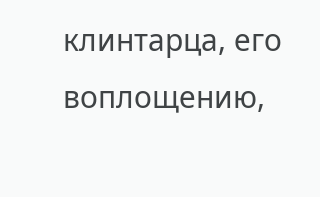клинтарца, его воплощению,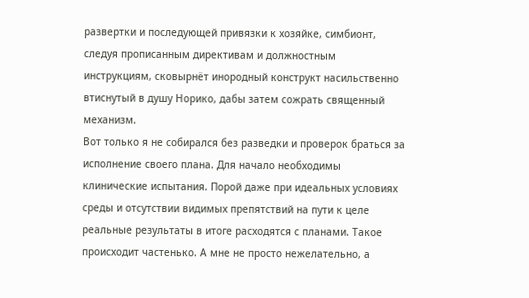развертки и последующей привязки к хозяйке, симбионт, следуя прописанным директивам и должностным инструкциям, сковырнёт инородный конструкт насильственно втиснутый в душу Норико, дабы затем сожрать священный механизм.
Вот только я не собирался без разведки и проверок браться за исполнение своего плана. Для начало необходимы клинические испытания. Порой даже при идеальных условиях среды и отсутствии видимых препятствий на пути к целе реальные результаты в итоге расходятся с планами. Такое происходит частенько. А мне не просто нежелательно, а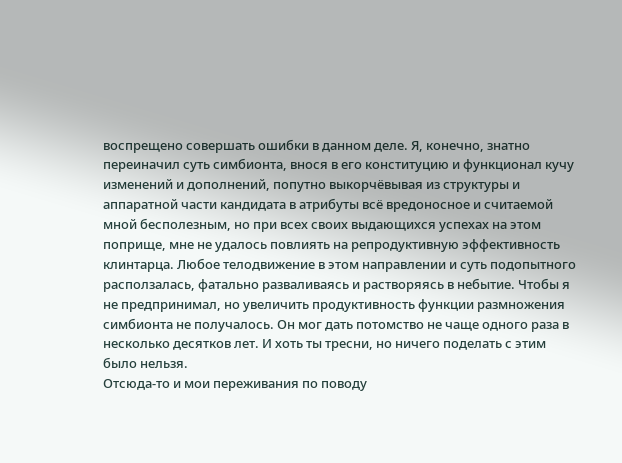воспрещено совершать ошибки в данном деле. Я, конечно, знатно переиначил суть симбионта, внося в его конституцию и функционал кучу изменений и дополнений, попутно выкорчёвывая из структуры и аппаратной части кандидата в атрибуты всё вредоносное и считаемой мной бесполезным, но при всех своих выдающихся успехах на этом поприще, мне не удалось повлиять на репродуктивную эффективность клинтарца. Любое телодвижение в этом направлении и суть подопытного расползалась, фатально разваливаясь и растворяясь в небытие. Чтобы я не предпринимал, но увеличить продуктивность функции размножения симбионта не получалось. Он мог дать потомство не чаще одного раза в несколько десятков лет. И хоть ты тресни, но ничего поделать с этим было нельзя.
Отсюда-то и мои переживания по поводу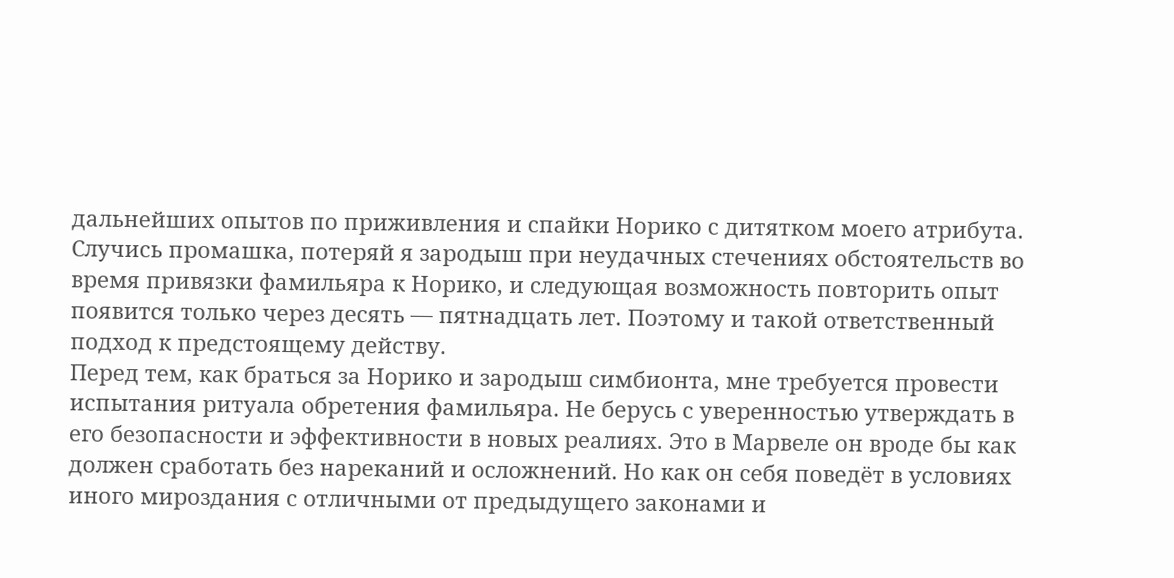дальнейших опытов по приживления и спайки Норико с дитятком моего атрибута. Случись промашка, потеряй я зародыш при неудачных стечениях обстоятельств во время привязки фамильяра к Норико, и следующая возможность повторить опыт появится только через десять — пятнадцать лет. Поэтому и такой ответственный подход к предстоящему действу.
Перед тем, как браться за Норико и зародыш симбионта, мне требуется провести испытания ритуала обретения фамильяра. Не берусь с уверенностью утверждать в его безопасности и эффективности в новых реалиях. Это в Марвеле он вроде бы как должен сработать без нареканий и осложнений. Но как он себя поведёт в условиях иного мироздания с отличными от предыдущего законами и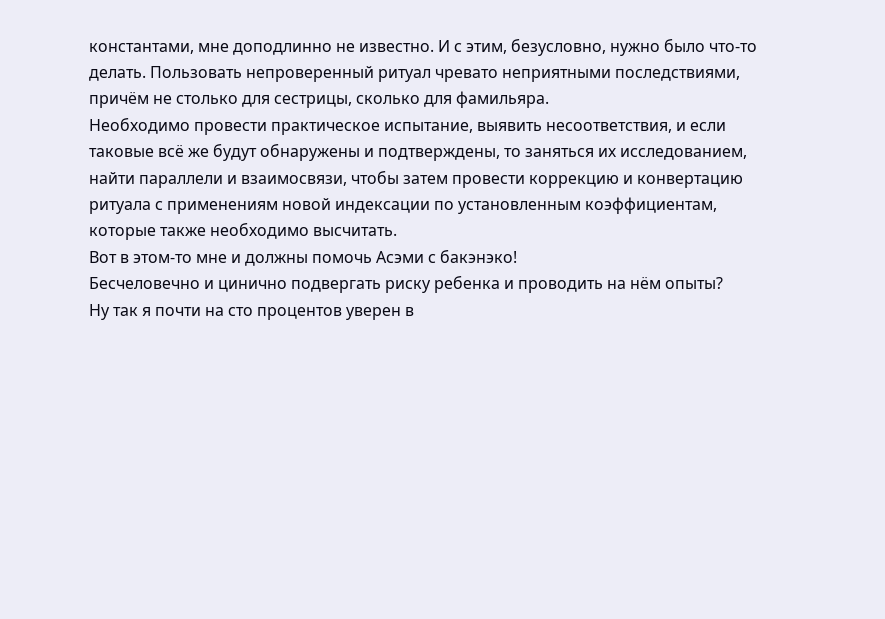константами, мне доподлинно не известно. И с этим, безусловно, нужно было что-то делать. Пользовать непроверенный ритуал чревато неприятными последствиями, причём не столько для сестрицы, сколько для фамильяра.
Необходимо провести практическое испытание, выявить несоответствия, и если таковые всё же будут обнаружены и подтверждены, то заняться их исследованием, найти параллели и взаимосвязи, чтобы затем провести коррекцию и конвертацию ритуала с применениям новой индексации по установленным коэффициентам, которые также необходимо высчитать.
Вот в этом-то мне и должны помочь Асэми с бакэнэко!
Бесчеловечно и цинично подвергать риску ребенка и проводить на нём опыты?
Ну так я почти на сто процентов уверен в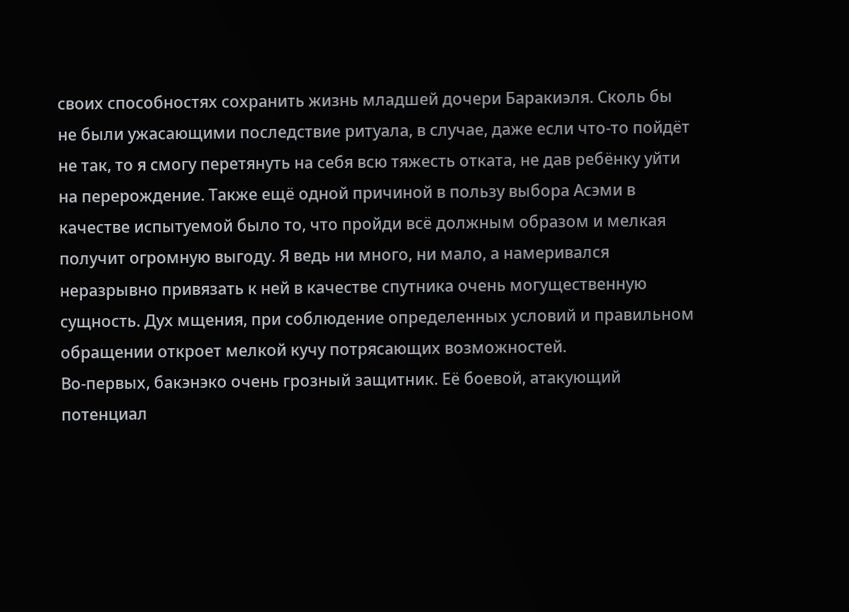своих способностях сохранить жизнь младшей дочери Баракиэля. Сколь бы не были ужасающими последствие ритуала, в случае, даже если что-то пойдёт не так, то я смогу перетянуть на себя всю тяжесть отката, не дав ребёнку уйти на перерождение. Также ещё одной причиной в пользу выбора Асэми в качестве испытуемой было то, что пройди всё должным образом и мелкая получит огромную выгоду. Я ведь ни много, ни мало, а намеривался неразрывно привязать к ней в качестве спутника очень могущественную сущность. Дух мщения, при соблюдение определенных условий и правильном обращении откроет мелкой кучу потрясающих возможностей.
Во-первых, бакэнэко очень грозный защитник. Её боевой, атакующий потенциал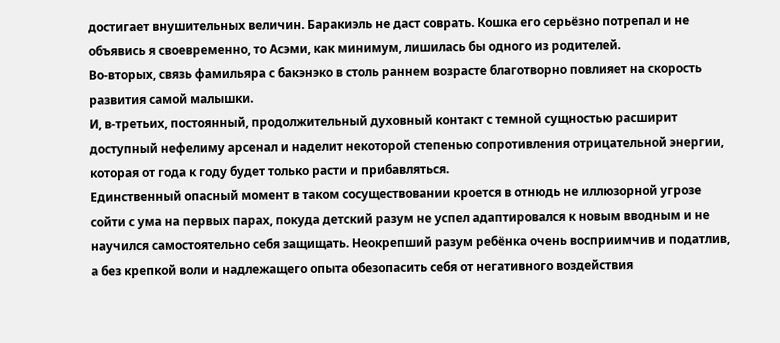достигает внушительных величин. Баракиэль не даст соврать. Кошка его серьёзно потрепал и не объявись я своевременно, то Асэми, как минимум, лишилась бы одного из родителей.
Во-вторых, связь фамильяра с бакэнэко в столь раннем возрасте благотворно повлияет на скорость развития самой малышки.
И, в-третьих, постоянный, продолжительный духовный контакт с темной сущностью расширит доступный нефелиму арсенал и наделит некоторой степенью сопротивления отрицательной энергии, которая от года к году будет только расти и прибавляться.
Единственный опасный момент в таком сосуществовании кроется в отнюдь не иллюзорной угрозе сойти с ума на первых парах, покуда детский разум не успел адаптировался к новым вводным и не научился самостоятельно себя защищать. Неокрепший разум ребёнка очень восприимчив и податлив, а без крепкой воли и надлежащего опыта обезопасить себя от негативного воздействия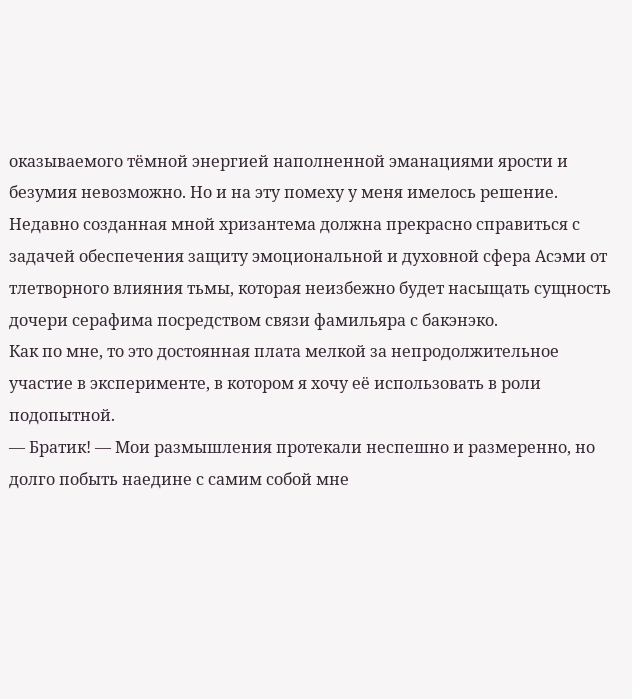оказываемого тёмной энергией наполненной эманациями ярости и безумия невозможно. Но и на эту помеху у меня имелось решение. Недавно созданная мной хризантема должна прекрасно справиться с задачей обеспечения защиту эмоциональной и духовной сфера Асэми от тлетворного влияния тьмы, которая неизбежно будет насыщать сущность дочери серафима посредством связи фамильяра с бакэнэко.
Как по мне, то это достоянная плата мелкой за непродолжительное участие в эксперименте, в котором я хочу её использовать в роли подопытной.
— Братик! — Мои размышления протекали неспешно и размеренно, но долго побыть наедине с самим собой мне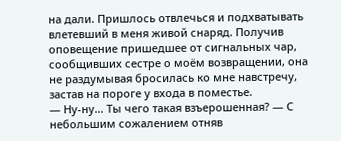на дали. Пришлось отвлечься и подхватывать влетевший в меня живой снаряд. Получив оповещение пришедшее от сигнальных чар, сообщивших сестре о моём возвращении, она не раздумывая бросилась ко мне навстречу, застав на пороге у входа в поместье.
— Ну-ну… Ты чего такая взъерошенная? — С небольшим сожалением отняв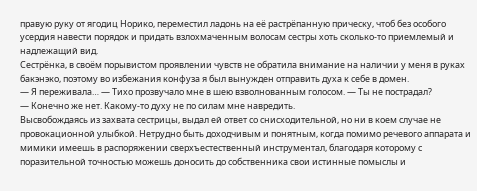правую руку от ягодиц Норико, переместил ладонь на её растрёпанную прическу, чтоб без особого усердия навести порядок и придать взлохмаченным волосам сестры хоть сколько-то приемлемый и надлежащий вид.
Сестрёнка, в своём порывистом проявлении чувств не обратила внимание на наличии у меня в руках бакэнэко, поэтому во избежания конфуза я был вынужден отправить духа к себе в домен.
— Я переживала… — Тихо прозвучало мне в шею взволнованным голосом. — Ты не пострадал?
— Конечно же нет. Какому-то духу не по силам мне навредить.
Высвобождаясь из захвата сестрицы, выдал ей ответ со снисходительной, но ни в коем случае не провокационной улыбкой. Нетрудно быть доходчивым и понятным, когда помимо речевого аппарата и мимики имеешь в распоряжении сверхъестественный инструментал, благодаря которому с поразительной точностью можешь доносить до собственника свои истинные помыслы и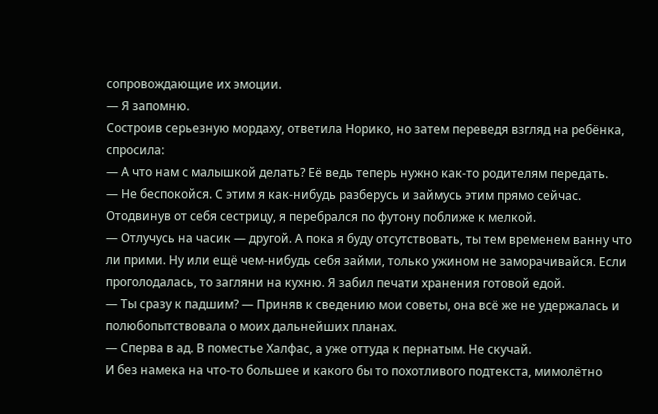сопровождающие их эмоции.
— Я запомню.
Состроив серьезную мордаху, ответила Норико, но затем переведя взгляд на ребёнка, спросила:
— А что нам с малышкой делать? Её ведь теперь нужно как-то родителям передать.
— Не беспокойся. С этим я как-нибудь разберусь и займусь этим прямо сейчас.
Отодвинув от себя сестрицу, я перебрался по футону поближе к мелкой.
— Отлучусь на часик — другой. А пока я буду отсутствовать, ты тем временем ванну что ли прими. Ну или ещё чем-нибудь себя займи, только ужином не заморачивайся. Если проголодалась, то загляни на кухню. Я забил печати хранения готовой едой.
— Ты сразу к падшим? — Приняв к сведению мои советы, она всё же не удержалась и полюбопытствовала о моих дальнейших планах.
— Сперва в ад. В поместье Халфас, а уже оттуда к пернатым. Не скучай.
И без намека на что-то большее и какого бы то похотливого подтекста, мимолётно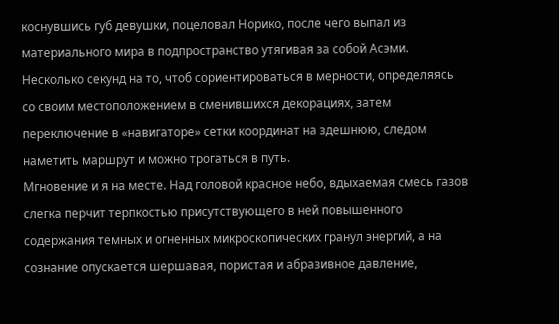коснувшись губ девушки, поцеловал Норико, после чего выпал из материального мира в подпространство утягивая за собой Асэми.
Несколько секунд на то, чтоб сориентироваться в мерности, определяясь со своим местоположением в сменившихся декорациях, затем переключение в «навигаторе» сетки координат на здешнюю, следом наметить маршрут и можно трогаться в путь.
Мгновение и я на месте. Над головой красное небо, вдыхаемая смесь газов слегка перчит терпкостью присутствующего в ней повышенного содержания темных и огненных микроскопических гранул энергий, а на сознание опускается шершавая, пористая и абразивное давление,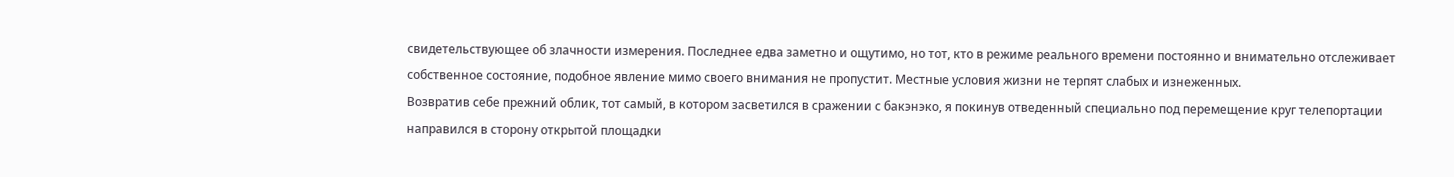свидетельствующее об злачности измерения. Последнее едва заметно и ощутимо, но тот, кто в режиме реального времени постоянно и внимательно отслеживает собственное состояние, подобное явление мимо своего внимания не пропустит. Местные условия жизни не терпят слабых и изнеженных.
Возвратив себе прежний облик, тот самый, в котором засветился в сражении с бакэнэко, я покинув отведенный специально под перемещение круг телепортации направился в сторону открытой площадки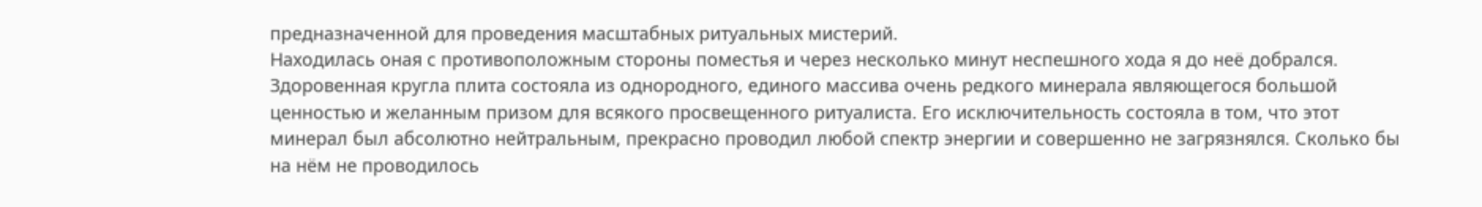предназначенной для проведения масштабных ритуальных мистерий.
Находилась оная с противоположным стороны поместья и через несколько минут неспешного хода я до неё добрался. Здоровенная кругла плита состояла из однородного, единого массива очень редкого минерала являющегося большой ценностью и желанным призом для всякого просвещенного ритуалиста. Его исключительность состояла в том, что этот минерал был абсолютно нейтральным, прекрасно проводил любой спектр энергии и совершенно не загрязнялся. Сколько бы на нём не проводилось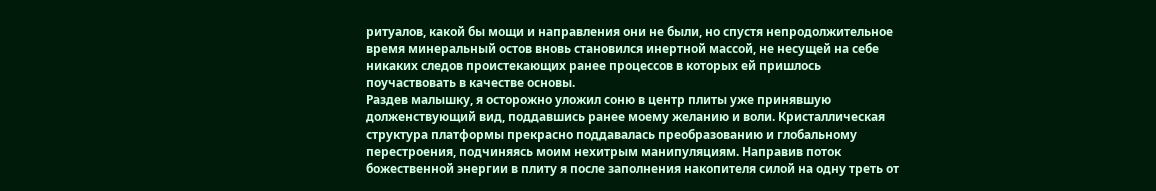ритуалов, какой бы мощи и направления они не были, но спустя непродолжительное время минеральный остов вновь становился инертной массой, не несущей на себе никаких следов проистекающих ранее процессов в которых ей пришлось поучаствовать в качестве основы.
Раздев малышку, я осторожно уложил соню в центр плиты уже принявшую долженствующий вид, поддавшись ранее моему желанию и воли. Кристаллическая структура платформы прекрасно поддавалась преобразованию и глобальному перестроения, подчиняясь моим нехитрым манипуляциям. Направив поток божественной энергии в плиту я после заполнения накопителя силой на одну треть от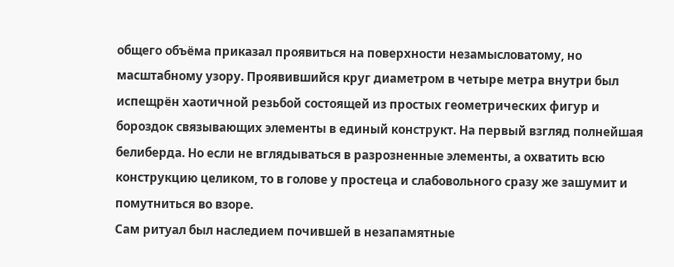общего объёма приказал проявиться на поверхности незамысловатому, но масштабному узору. Проявившийся круг диаметром в четыре метра внутри был испещрён хаотичной резьбой состоящей из простых геометрических фигур и бороздок связывающих элементы в единый конструкт. На первый взгляд полнейшая белиберда. Но если не вглядываться в разрозненные элементы, а охватить всю конструкцию целиком, то в голове у простеца и слабовольного сразу же зашумит и помутниться во взоре.
Сам ритуал был наследием почившей в незапамятные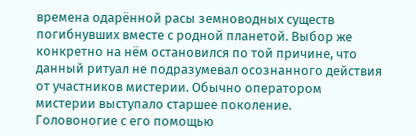времена одарённой расы земноводных существ погибнувших вместе с родной планетой. Выбор же конкретно на нём остановился по той причине, что данный ритуал не подразумевал осознанного действия от участников мистерии. Обычно оператором мистерии выступало старшее поколение.
Головоногие с его помощью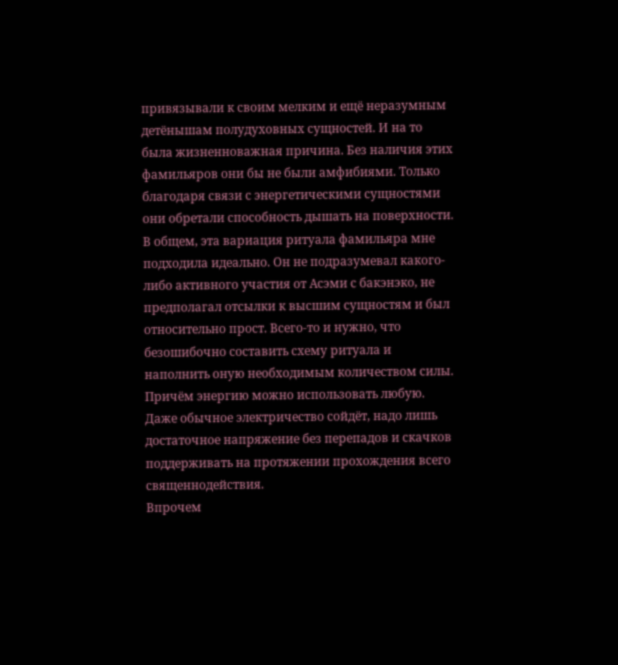привязывали к своим мелким и ещё неразумным детёнышам полудуховных сущностей. И на то была жизненноважная причина. Без наличия этих фамильяров они бы не были амфибиями. Только благодаря связи с энергетическими сущностями они обретали способность дышать на поверхности. В общем, эта вариация ритуала фамильяра мне подходила идеально. Он не подразумевал какого-либо активного участия от Асэми с бакэнэко, не предполагал отсылки к высшим сущностям и был относительно прост. Всего-то и нужно, что безошибочно составить схему ритуала и наполнить оную необходимым количеством силы. Причём энергию можно использовать любую. Даже обычное электричество сойдёт, надо лишь достаточное напряжение без перепадов и скачков поддерживать на протяжении прохождения всего священнодействия.
Впрочем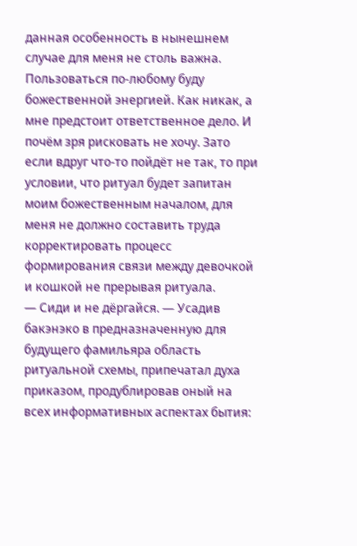данная особенность в нынешнем случае для меня не столь важна. Пользоваться по-любому буду божественной энергией. Как никак, а мне предстоит ответственное дело. И почём зря рисковать не хочу. Зато если вдруг что-то пойдёт не так, то при условии, что ритуал будет запитан моим божественным началом, для меня не должно составить труда корректировать процесс формирования связи между девочкой и кошкой не прерывая ритуала.
— Сиди и не дёргайся. — Усадив бакэнэко в предназначенную для будущего фамильяра область ритуальной схемы, припечатал духа приказом, продублировав оный на всех информативных аспектах бытия: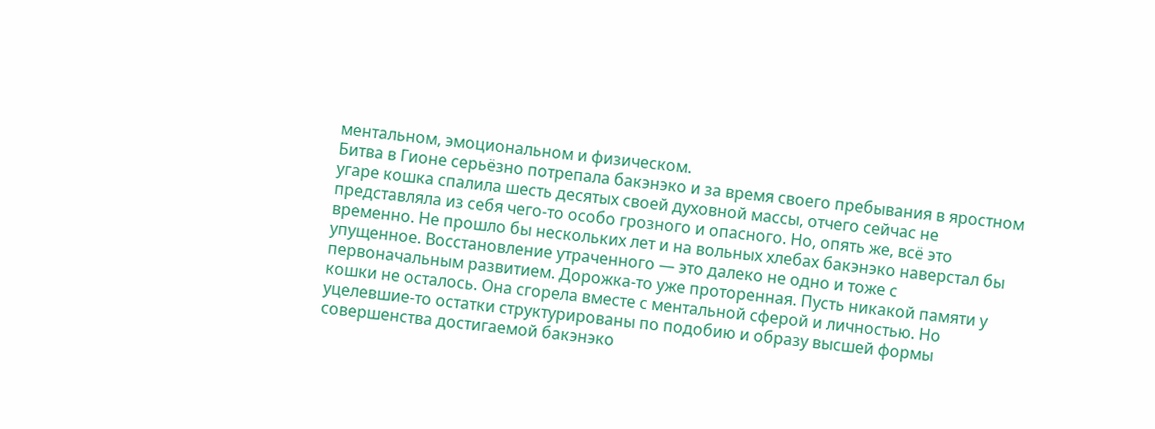ментальном, эмоциональном и физическом.
Битва в Гионе серьёзно потрепала бакэнэко и за время своего пребывания в яростном угаре кошка спалила шесть десятых своей духовной массы, отчего сейчас не представляла из себя чего-то особо грозного и опасного. Но, опять же, всё это временно. Не прошло бы нескольких лет и на вольных хлебах бакэнэко наверстал бы упущенное. Восстановление утраченного — это далеко не одно и тоже с первоначальным развитием. Дорожка-то уже проторенная. Пусть никакой памяти у кошки не осталось. Она сгорела вместе с ментальной сферой и личностью. Но уцелевшие-то остатки структурированы по подобию и образу высшей формы совершенства достигаемой бакэнэко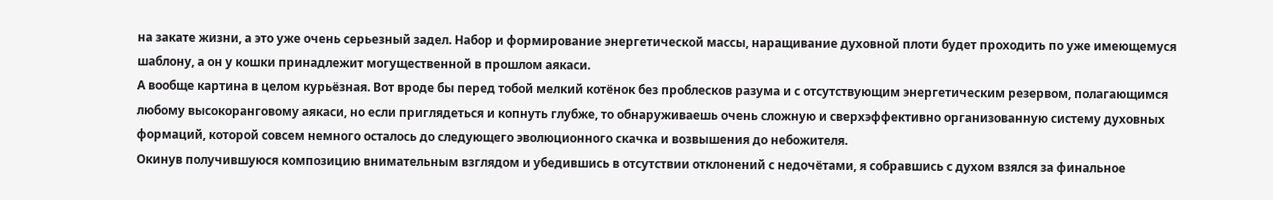на закате жизни, а это уже очень серьезный задел. Набор и формирование энергетической массы, наращивание духовной плоти будет проходить по уже имеющемуся шаблону, а он у кошки принадлежит могущественной в прошлом аякаси.
А вообще картина в целом курьёзная. Вот вроде бы перед тобой мелкий котёнок без проблесков разума и с отсутствующим энергетическим резервом, полагающимся любому высокоранговому аякаси, но если приглядеться и копнуть глубже, то обнаруживаешь очень сложную и сверхэффективно организованную систему духовных формаций, которой совсем немного осталось до следующего эволюционного скачка и возвышения до небожителя.
Окинув получившуюся композицию внимательным взглядом и убедившись в отсутствии отклонений с недочётами, я собравшись с духом взялся за финальное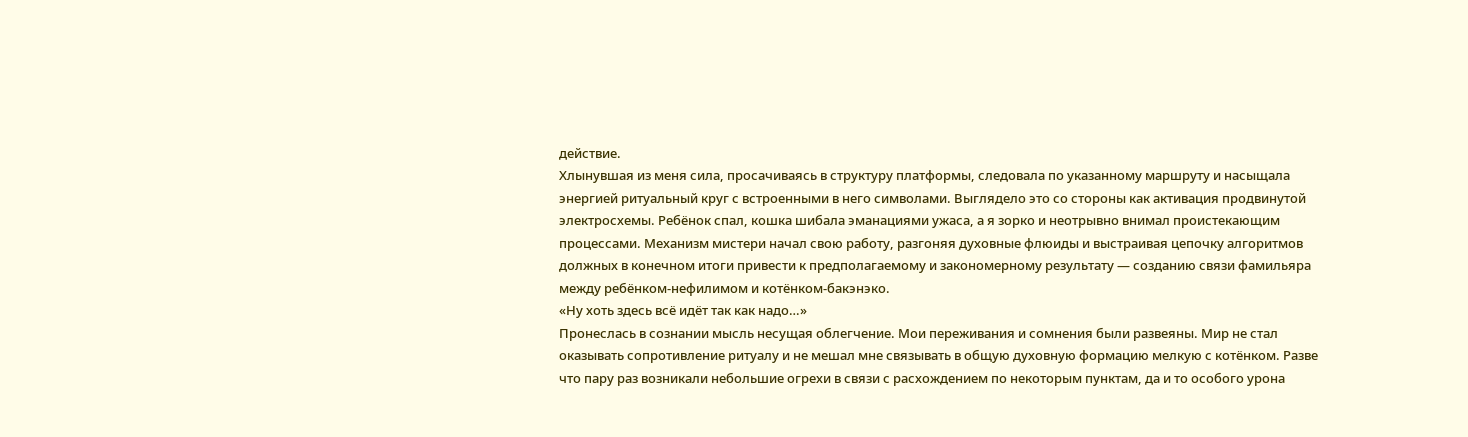действие.
Хлынувшая из меня сила, просачиваясь в структуру платформы, следовала по указанному маршруту и насыщала энергией ритуальный круг с встроенными в него символами. Выглядело это со стороны как активация продвинутой электросхемы. Ребёнок спал, кошка шибала эманациями ужаса, а я зорко и неотрывно внимал проистекающим процессами. Механизм мистери начал свою работу, разгоняя духовные флюиды и выстраивая цепочку алгоритмов должных в конечном итоги привести к предполагаемому и закономерному результату — созданию связи фамильяра между ребёнком-нефилимом и котёнком-бакэнэко.
«Ну хоть здесь всё идёт так как надо…»
Пронеслась в сознании мысль несущая облегчение. Мои переживания и сомнения были развеяны. Мир не стал оказывать сопротивление ритуалу и не мешал мне связывать в общую духовную формацию мелкую с котёнком. Разве что пару раз возникали небольшие огрехи в связи с расхождением по некоторым пунктам, да и то особого урона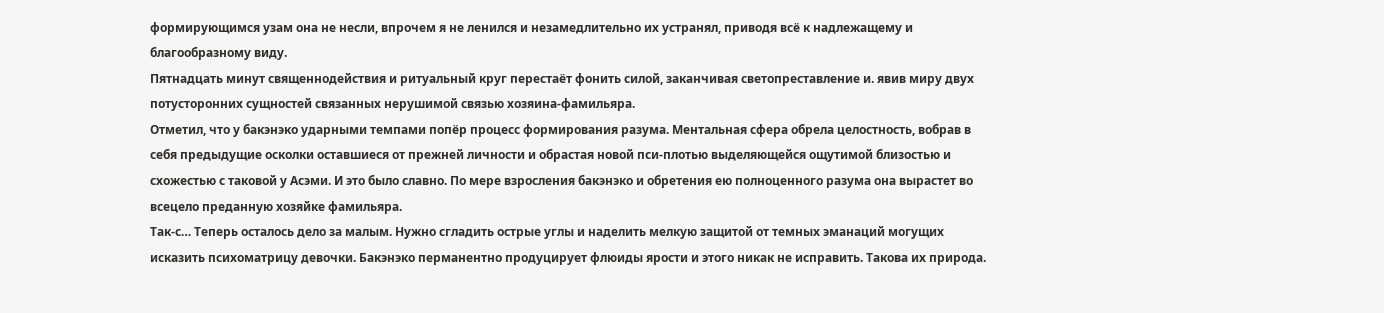формирующимся узам она не несли, впрочем я не ленился и незамедлительно их устранял, приводя всё к надлежащему и благообразному виду.
Пятнадцать минут священнодействия и ритуальный круг перестаёт фонить силой, заканчивая светопреставление и. явив миру двух потусторонних сущностей связанных нерушимой связью хозяина-фамильяра.
Отметил, что у бакэнэко ударными темпами попёр процесс формирования разума. Ментальная сфера обрела целостность, вобрав в себя предыдущие осколки оставшиеся от прежней личности и обрастая новой пси-плотью выделяющейся ощутимой близостью и схожестью с таковой у Асэми. И это было славно. По мере взросления бакэнэко и обретения ею полноценного разума она вырастет во всецело преданную хозяйке фамильяра.
Так-с… Теперь осталось дело за малым. Нужно сгладить острые углы и наделить мелкую защитой от темных эманаций могущих исказить психоматрицу девочки. Бакэнэко перманентно продуцирует флюиды ярости и этого никак не исправить. Такова их природа.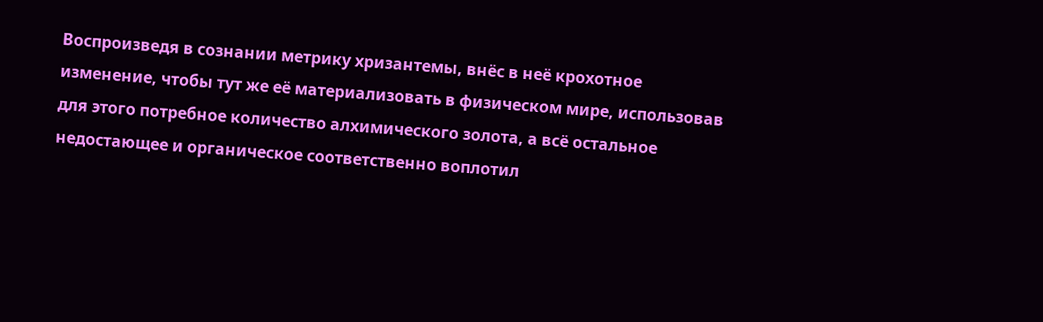Воспроизведя в сознании метрику хризантемы, внёс в неё крохотное изменение, чтобы тут же её материализовать в физическом мире, использовав для этого потребное количество алхимического золота, а всё остальное недостающее и органическое соответственно воплотил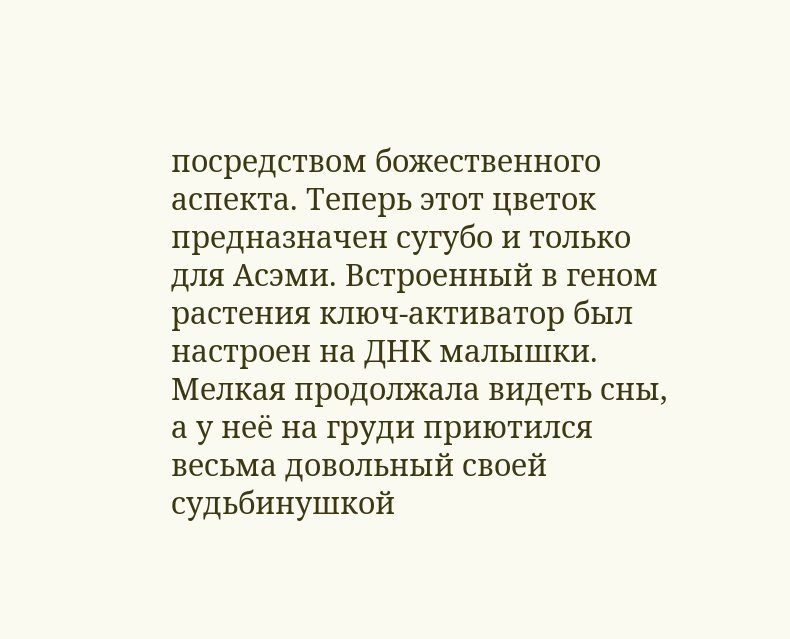посредством божественного аспекта. Теперь этот цветок предназначен сугубо и только для Асэми. Встроенный в геном растения ключ-активатор был настроен на ДНК малышки.
Мелкая продолжала видеть сны, а у неё на груди приютился весьма довольный своей судьбинушкой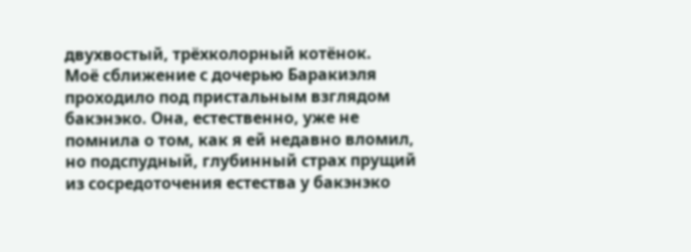двухвостый, трёхколорный котёнок.
Моё сближение с дочерью Баракиэля проходило под пристальным взглядом бакэнэко. Она, естественно, уже не помнила о том, как я ей недавно вломил, но подспудный, глубинный страх прущий из сосредоточения естества у бакэнэко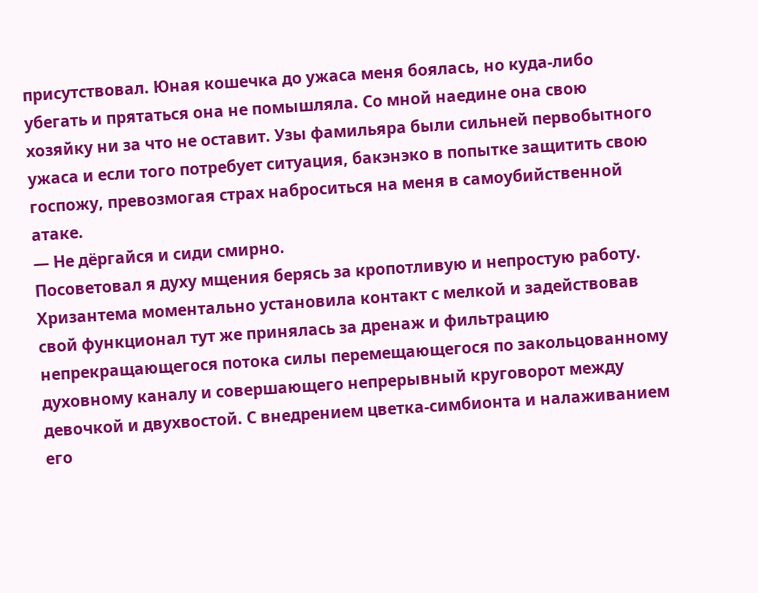присутствовал. Юная кошечка до ужаса меня боялась, но куда-либо убегать и прятаться она не помышляла. Со мной наедине она свою хозяйку ни за что не оставит. Узы фамильяра были сильней первобытного ужаса и если того потребует ситуация, бакэнэко в попытке защитить свою госпожу, превозмогая страх наброситься на меня в самоубийственной атаке.
— Не дёргайся и сиди смирно.
Посоветовал я духу мщения берясь за кропотливую и непростую работу. Хризантема моментально установила контакт с мелкой и задействовав свой функционал тут же принялась за дренаж и фильтрацию непрекращающегося потока силы перемещающегося по закольцованному духовному каналу и совершающего непрерывный круговорот между девочкой и двухвостой. С внедрением цветка-симбионта и налаживанием его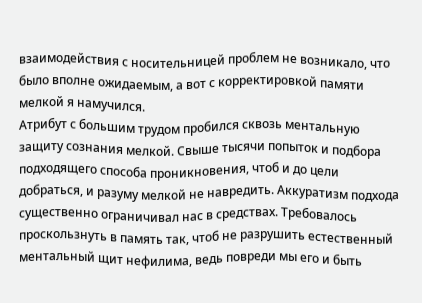взаимодействия с носительницей проблем не возникало, что было вполне ожидаемым, а вот с корректировкой памяти мелкой я намучился.
Атрибут с большим трудом пробился сквозь ментальную защиту сознания мелкой. Свыше тысячи попыток и подбора подходящего способа проникновения, чтоб и до цели добраться, и разуму мелкой не навредить. Аккуратизм подхода существенно ограничивал нас в средствах. Требовалось проскользнуть в память так, чтоб не разрушить естественный ментальный щит нефилима, ведь повреди мы его и быть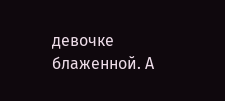девочке блаженной. А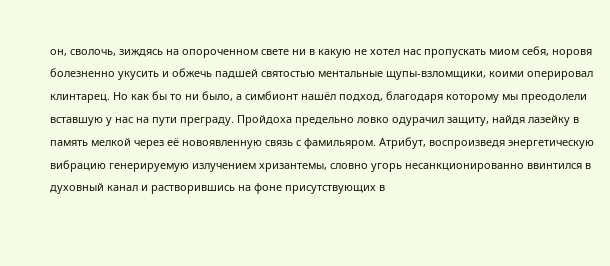он, сволочь, зиждясь на опороченном свете ни в какую не хотел нас пропускать миом себя, норовя болезненно укусить и обжечь падшей святостью ментальные щупы-взломщики, коими оперировал клинтарец. Но как бы то ни было, а симбионт нашёл подход, благодаря которому мы преодолели вставшую у нас на пути преграду. Пройдоха предельно ловко одурачил защиту, найдя лазейку в память мелкой через её новоявленную связь с фамильяром. Атрибут, воспроизведя энергетическую вибрацию генерируемую излучением хризантемы, словно угорь несанкционированно ввинтился в духовный канал и растворившись на фоне присутствующих в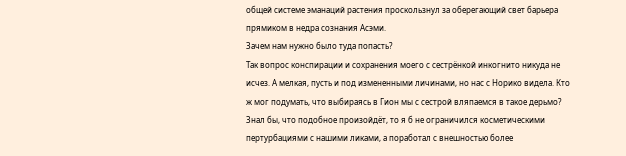общей системе эманаций растения проскользнул за оберегающий свет барьера прямиком в недра сознания Асэми.
Зачем нам нужно было туда попасть?
Так вопрос конспирации и сохранения моего с сестрёнкой инкогнито никуда не исчез. А мелкая, пусть и под измененными личинами, но нас с Норико видела. Кто ж мог подумать, что выбираясь в Гион мы с сестрой вляпаемся в такое дерьмо?
Знал бы, что подобное произойдёт, то я б не ограничился косметическими пертурбациями с нашими ликами, а поработал с внешностью более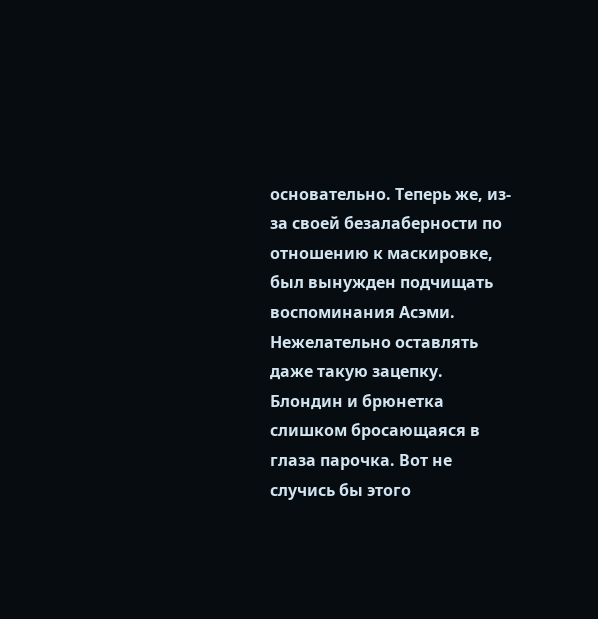основательно. Теперь же, из-за своей безалаберности по отношению к маскировке, был вынужден подчищать воспоминания Асэми.
Нежелательно оставлять даже такую зацепку. Блондин и брюнетка слишком бросающаяся в глаза парочка. Вот не случись бы этого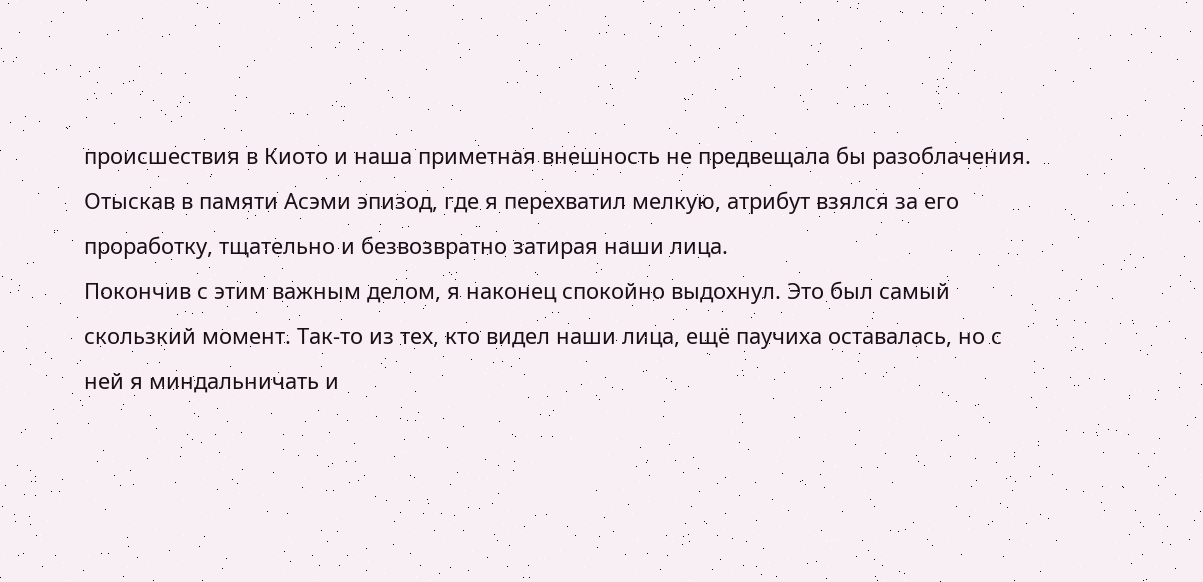происшествия в Киото и наша приметная внешность не предвещала бы разоблачения.
Отыскав в памяти Асэми эпизод, где я перехватил мелкую, атрибут взялся за его проработку, тщательно и безвозвратно затирая наши лица.
Покончив с этим важным делом, я наконец спокойно выдохнул. Это был самый скользкий момент. Так-то из тех, кто видел наши лица, ещё паучиха оставалась, но с ней я миндальничать и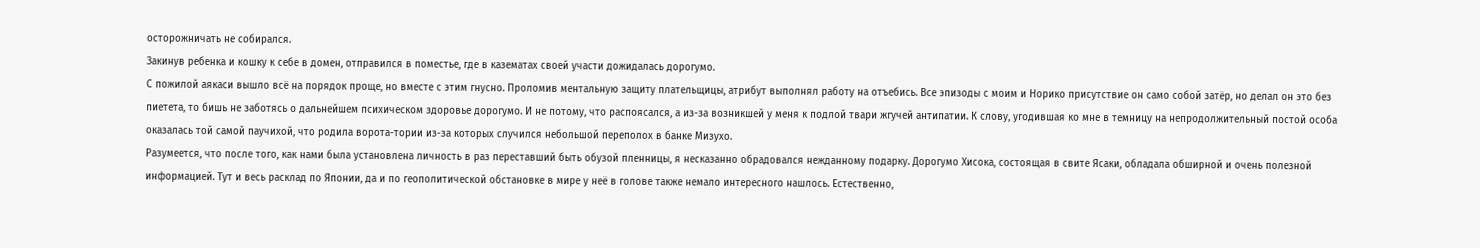осторожничать не собирался.
Закинув ребенка и кошку к себе в домен, отправился в поместье, где в казематах своей участи дожидалась дорогумо.
С пожилой аякаси вышло всё на порядок проще, но вместе с этим гнусно. Проломив ментальную защиту плательщицы, атрибут выполнял работу на отъебись. Все эпизоды с моим и Норико присутствие он само собой затёр, но делал он это без пиетета, то бишь не заботясь о дальнейшем психическом здоровье дорогумо. И не потому, что распоясался, а из-за возникшей у меня к подлой твари жгучей антипатии. К слову, угодившая ко мне в темницу на непродолжительный постой особа оказалась той самой паучихой, что родила ворота-тории из-за которых случился небольшой переполох в банке Мизухо.
Разумеется, что после того, как нами была установлена личность в раз переставший быть обузой пленницы, я несказанно обрадовался нежданному подарку. Дорогумо Хисока, состоящая в свите Ясаки, обладала обширной и очень полезной информацией. Тут и весь расклад по Японии, да и по геополитической обстановке в мире у неё в голове также немало интересного нашлось. Естественно,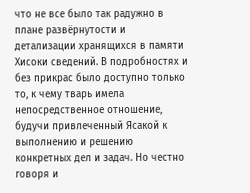что не все было так радужно в плане развёрнутости и детализации хранящихся в памяти Хисоки сведений. В подробностях и без прикрас было доступно только то, к чему тварь имела непосредственное отношение, будучи привлеченный Ясакой к выполнению и решению конкретных дел и задач. Но честно говоря и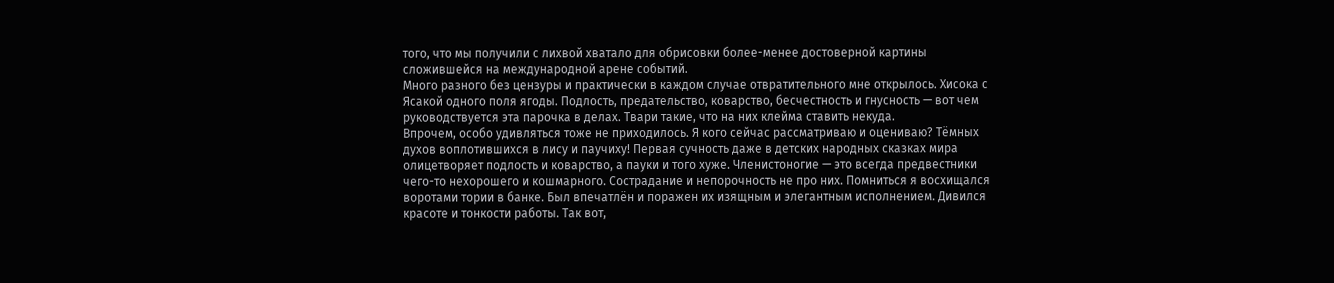того, что мы получили с лихвой хватало для обрисовки более-менее достоверной картины сложившейся на международной арене событий.
Много разного без цензуры и практически в каждом случае отвратительного мне открылось. Хисока с Ясакой одного поля ягоды. Подлость, предательство, коварство, бесчестность и гнусность — вот чем руководствуется эта парочка в делах. Твари такие, что на них клейма ставить некуда.
Впрочем, особо удивляться тоже не приходилось. Я кого сейчас рассматриваю и оцениваю? Тёмных духов воплотившихся в лису и паучиху! Первая сучность даже в детских народных сказках мира олицетворяет подлость и коварство, а пауки и того хуже. Членистоногие — это всегда предвестники чего-то нехорошего и кошмарного. Сострадание и непорочность не про них. Помниться я восхищался воротами тории в банке. Был впечатлён и поражен их изящным и элегантным исполнением. Дивился красоте и тонкости работы. Так вот,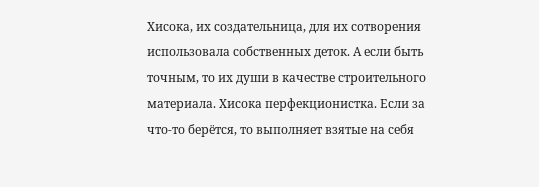Хисока, их создательница, для их сотворения использовала собственных деток. А если быть точным, то их души в качестве строительного материала. Хисока перфекционистка. Если за что-то берётся, то выполняет взятые на себя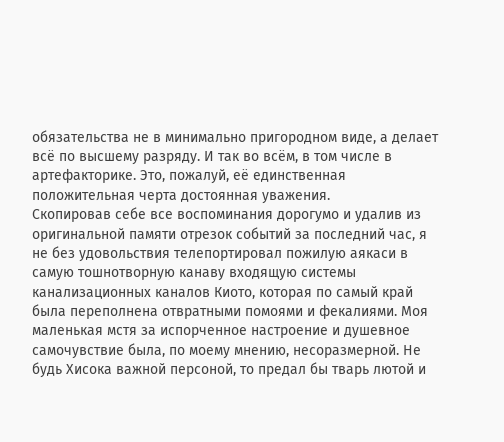обязательства не в минимально пригородном виде, а делает всё по высшему разряду. И так во всём, в том числе в артефакторике. Это, пожалуй, её единственная положительная черта достоянная уважения.
Скопировав себе все воспоминания дорогумо и удалив из оригинальной памяти отрезок событий за последний час, я не без удовольствия телепортировал пожилую аякаси в самую тошнотворную канаву входящую системы канализационных каналов Киото, которая по самый край была переполнена отвратными помоями и фекалиями. Моя маленькая мстя за испорченное настроение и душевное самочувствие была, по моему мнению, несоразмерной. Не будь Хисока важной персоной, то предал бы тварь лютой и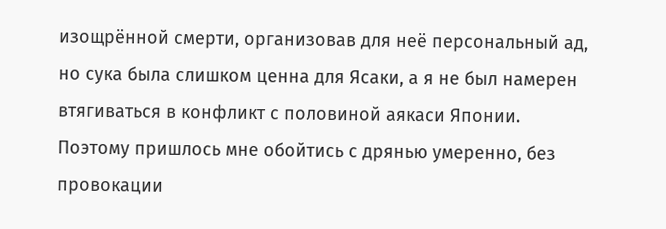изощрённой смерти, организовав для неё персональный ад, но сука была слишком ценна для Ясаки, а я не был намерен втягиваться в конфликт с половиной аякаси Японии. Поэтому пришлось мне обойтись с дрянью умеренно, без провокации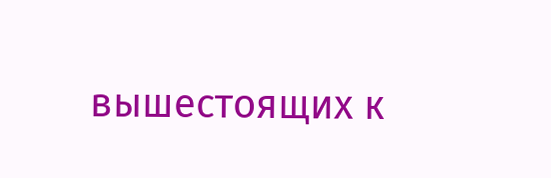вышестоящих к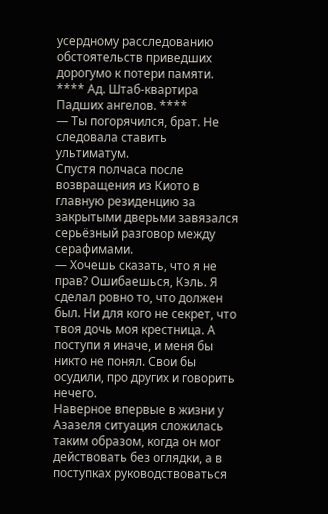усердному расследованию обстоятельств приведших дорогумо к потери памяти.
**** Ад. Штаб-квартира Падших ангелов. ****
— Ты погорячился, брат. Не следовала ставить ультиматум.
Спустя полчаса после возвращения из Киото в главную резиденцию за закрытыми дверьми завязался серьёзный разговор между серафимами.
— Хочешь сказать, что я не прав? Ошибаешься, Кэль. Я сделал ровно то, что должен был. Ни для кого не секрет, что твоя дочь моя крестница. А поступи я иначе, и меня бы никто не понял. Свои бы осудили, про других и говорить нечего.
Наверное впервые в жизни у Азазеля ситуация сложилась таким образом, когда он мог действовать без оглядки, а в поступках руководствоваться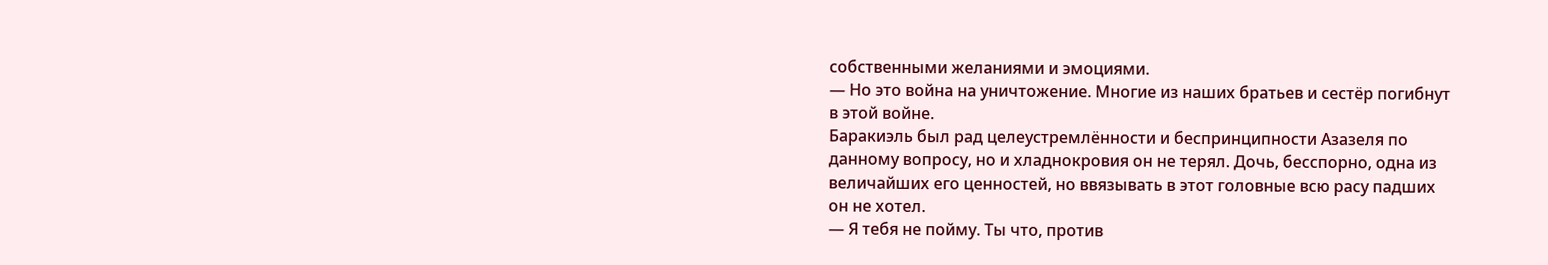собственными желаниями и эмоциями.
— Но это война на уничтожение. Многие из наших братьев и сестёр погибнут в этой войне.
Баракиэль был рад целеустремлённости и беспринципности Азазеля по данному вопросу, но и хладнокровия он не терял. Дочь, бесспорно, одна из величайших его ценностей, но ввязывать в этот головные всю расу падших он не хотел.
— Я тебя не пойму. Ты что, против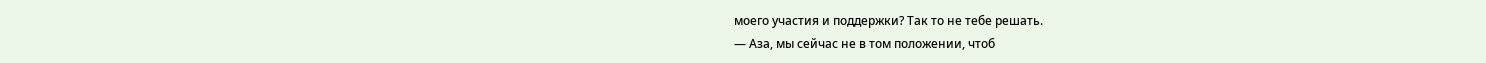моего участия и поддержки? Так то не тебе решать.
— Аза, мы сейчас не в том положении, чтоб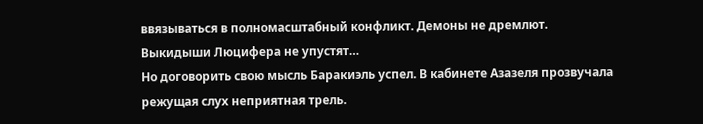ввязываться в полномасштабный конфликт. Демоны не дремлют. Выкидыши Люцифера не упустят…
Но договорить свою мысль Баракиэль успел. В кабинете Азазеля прозвучала режущая слух неприятная трель.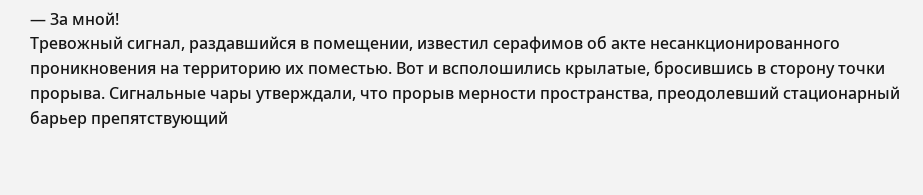— За мной!
Тревожный сигнал, раздавшийся в помещении, известил серафимов об акте несанкционированного проникновения на территорию их поместью. Вот и всполошились крылатые, бросившись в сторону точки прорыва. Сигнальные чары утверждали, что прорыв мерности пространства, преодолевший стационарный барьер препятствующий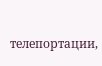телепортации,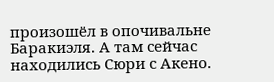произошёл в опочивальне Баракиэля. А там сейчас находились Сюри с Акено.